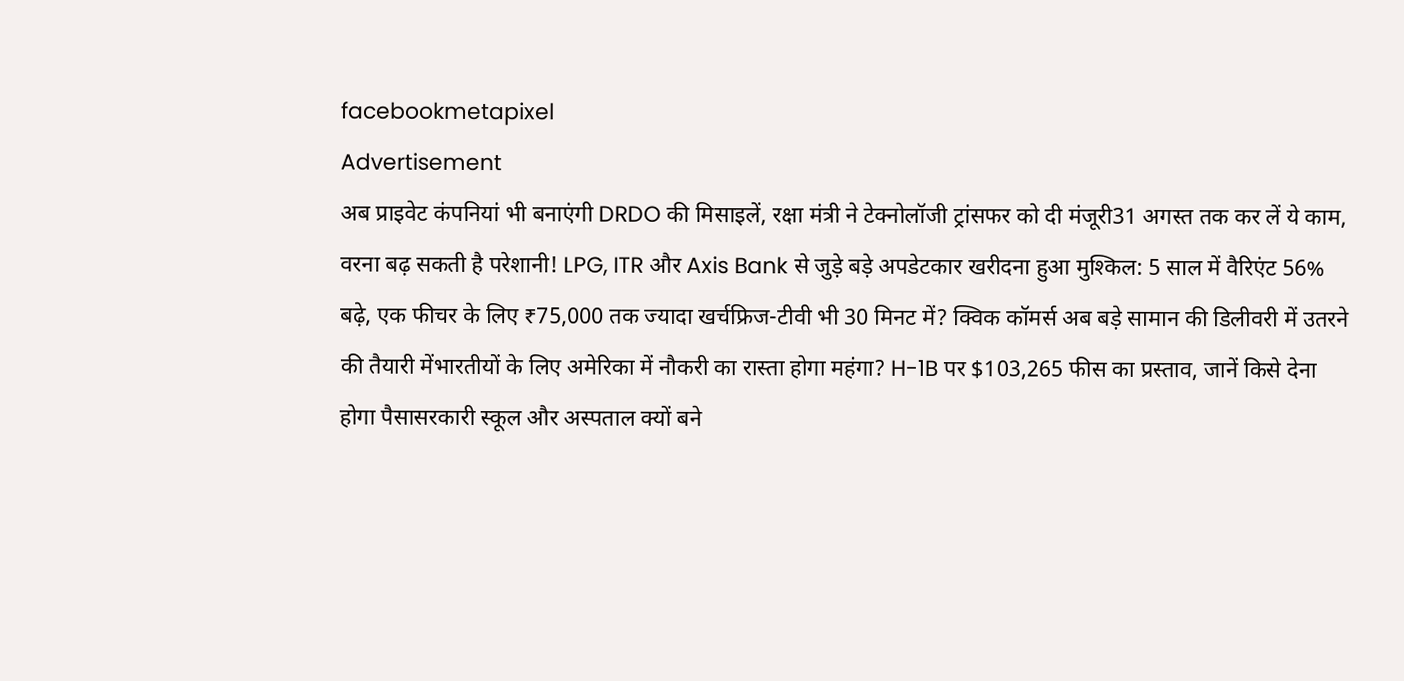facebookmetapixel
Advertisement
अब प्राइवेट कंपनियां भी बनाएंगी DRDO की मिसाइलें, रक्षा मंत्री ने टेक्नोलॉजी ट्रांसफर को दी मंजूरी31 अगस्त तक कर लें ये काम, वरना बढ़ सकती है परेशानी! LPG, ITR और Axis Bank से जुड़े बड़े अपडेटकार खरीदना हुआ मुश्किल: 5 साल में वैरिएंट 56% बढ़े, एक फीचर के लिए ₹75,000 तक ज्यादा खर्चफ्रिज-टीवी भी 30 मिनट में? क्विक कॉमर्स अब बड़े सामान की डिलीवरी में उतरने की तैयारी मेंभारतीयों के लिए अमेरिका में नौकरी का रास्ता होगा महंगा? H-1B पर $103,265 फीस का प्रस्ताव, जानें किसे देना होगा पैसासरकारी स्कूल और अस्पताल क्यों बने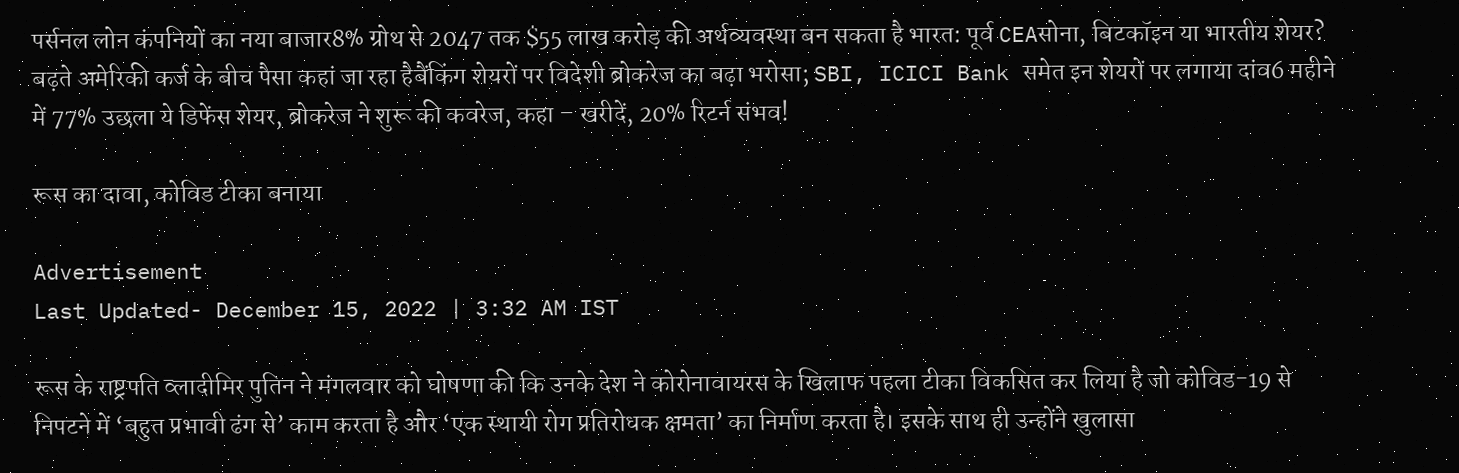पर्सनल लोन कंपनियों का नया बाजार8% ग्रोथ से 2047 तक $55 लाख करोड़ की अर्थव्यवस्था बन सकता है भारत: पूर्व CEAसोना, बिटकॉइन या भारतीय शेयर? बढ़ते अमेरिकी कर्ज के बीच पैसा कहां जा रहा हैबैंकिंग शेयरों पर विदेशी ब्रोकरेज का बढ़ा भरोसा; SBI, ICICI Bank समेत इन शेयरों पर लगाया दांव6 महीने में 77% उछला ये डिफेंस शेयर, ब्रोकरेज ने शुरू की कवरेज, कहा – खरीदें, 20% रिटर्न संभव!

रूस का दावा, कोविड टीका बनाया

Advertisement
Last Updated- December 15, 2022 | 3:32 AM IST

रूस के राष्ट्रपति व्लादीमिर पुतिन ने मंगलवार को घोषणा की कि उनके देश ने कोरोनावायरस के खिलाफ पहला टीका विकसित कर लिया है जो कोविड-19 से निपटने में ‘बहुत प्रभावी ढंग से’ काम करता है और ‘एक स्थायी रोग प्रतिरोधक क्षमता’ का निर्माण करता है। इसके साथ ही उन्होंने खुलासा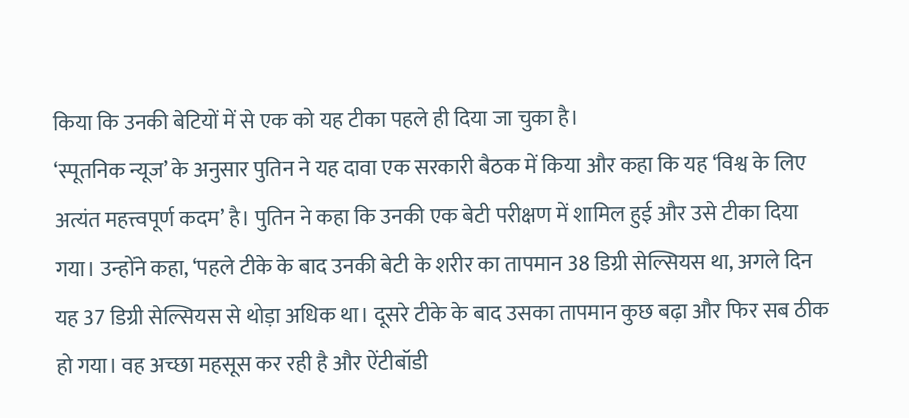किया कि उनकी बेटियों में से एक को यह टीका पहले ही दिया जा चुका है।
‘स्पूतनिक न्यूज’ के अनुसार पुतिन ने यह दावा एक सरकारी बैठक में किया और कहा कि यह ‘विश्व के लिए अत्यंत महत्त्वपूर्ण कदम’ है। पुतिन ने कहा कि उनकी एक बेटी परीक्षण में शामिल हुई और उसे टीका दिया गया। उन्होंने कहा, ‘पहले टीके के बाद उनकी बेटी के शरीर का तापमान 38 डिग्री सेल्सियस था, अगले दिन यह 37 डिग्री सेल्सियस से थोड़ा अधिक था। दूसरे टीके के बाद उसका तापमान कुछ बढ़ा और फिर सब ठीक हो गया। वह अच्छा महसूस कर रही है और ऐंटीबॉडी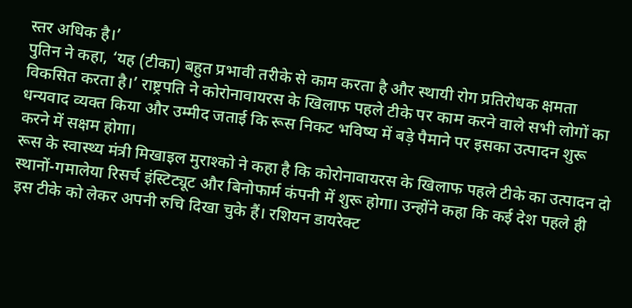स्तर अधिक है।’
पुतिन ने कहा, ‘यह (टीका) बहुत प्रभावी तरीके से काम करता है और स्थायी रोग प्रतिरोधक क्षमता विकसित करता है।’ राष्ट्रपति ने कोरोनावायरस के खिलाफ पहले टीके पर काम करने वाले सभी लोगों का धन्यवाद व्यक्त किया और उम्मीद जताई कि रूस निकट भविष्य में बड़े पैमाने पर इसका उत्पादन शुरू करने में सक्षम होगा।
रूस के स्वास्थ्य मंत्री मिखाइल मुराश्को ने कहा है कि कोरोनावायरस के खिलाफ पहले टीके का उत्पादन दो स्थानों-गमालेया रिसर्च इंस्टिट्यूट और बिनोफार्म कंपनी में शुरू होगा। उन्होंने कहा कि कई देश पहले ही इस टीके को लेकर अपनी रुचि दिखा चुके हैं। रशियन डायरेक्ट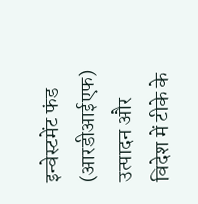इन्वेस्टमेंट फंड (आरडीआईएफ) उत्पादन और विदेश में टीके के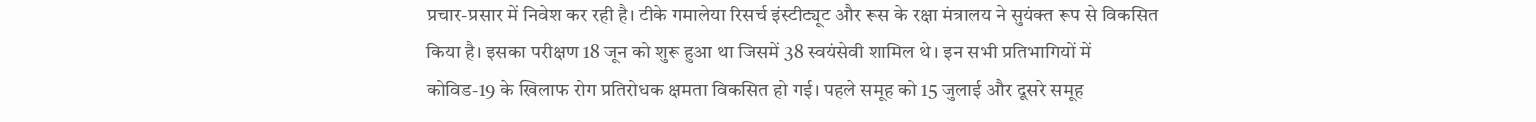प्रचार-प्रसार में निवेश कर रही है। टीके गमालेया रिसर्च इंस्टीट्यूट और रूस के रक्षा मंत्रालय ने सुयंक्त रूप से विकसित किया है। इसका परीक्षण 18 जून को शुरू हुआ था जिसमें 38 स्वयंसेवी शामिल थे। इन सभी प्रतिभागियों में कोविड-19 के खिलाफ रोग प्रतिरोधक क्षमता विकसित हो गई। पहले समूह को 15 जुलाई और दूसरे समूह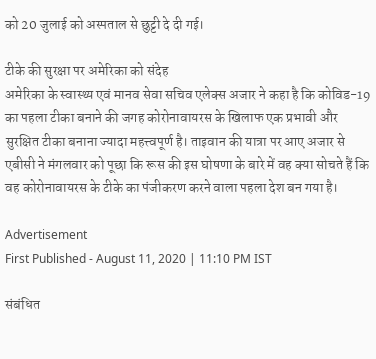को 20 जुलाई को अस्पताल से छुट्टी दे दी गई।

टीके की सुरक्षा पर अमेरिका को संदेह
अमेरिका के स्वास्थ्य एवं मानव सेवा सचिव एलेक्स अजार ने कहा है कि कोविड-19 का पहला टीका बनाने की जगह कोरोनावायरस के खिलाफ एक प्रभावी और सुरक्षित टीका बनाना ज्यादा महत्त्वपूर्ण है। ताइवान की यात्रा पर आए अजार से एबीसी ने मंगलवार को पूछा कि रूस की इस घोषणा के बारे में वह क्या सोचते हैं कि वह कोरोनावायरस के टीके का पंजीकरण करने वाला पहला देश बन गया है।

Advertisement
First Published - August 11, 2020 | 11:10 PM IST

संबंधित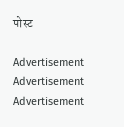पोस्ट

Advertisement
Advertisement
Advertisement